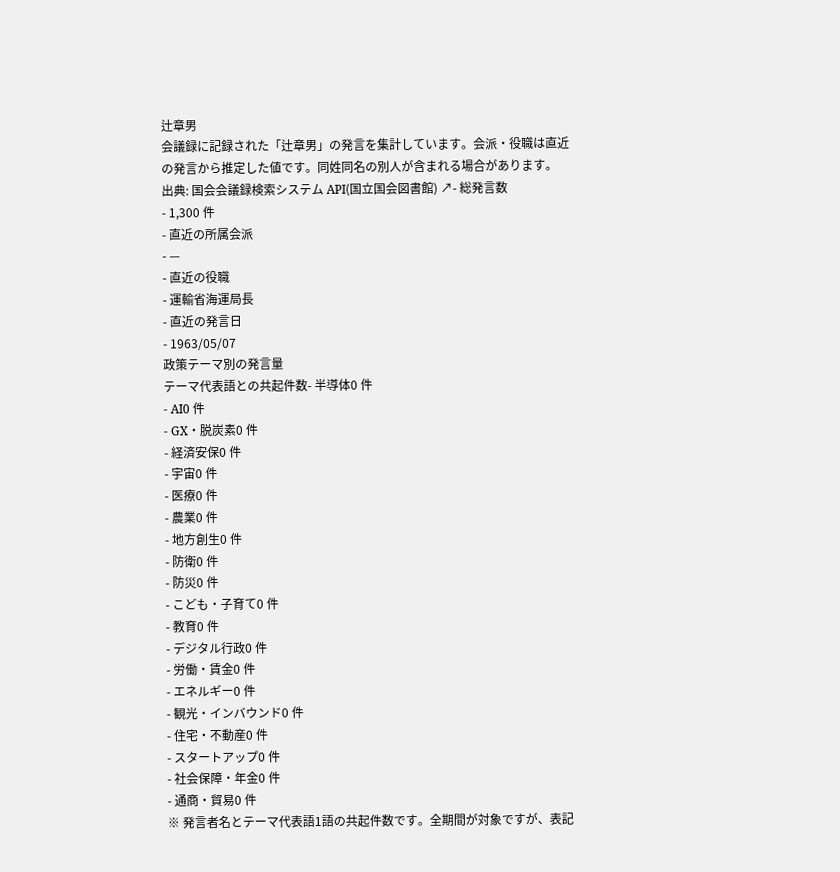辻章男
会議録に記録された「辻章男」の発言を集計しています。会派・役職は直近の発言から推定した値です。同姓同名の別人が含まれる場合があります。
出典: 国会会議録検索システム API(国立国会図書館) ↗- 総発言数
- 1,300 件
- 直近の所属会派
- —
- 直近の役職
- 運輸省海運局長
- 直近の発言日
- 1963/05/07
政策テーマ別の発言量
テーマ代表語との共起件数- 半導体0 件
- AI0 件
- GX・脱炭素0 件
- 経済安保0 件
- 宇宙0 件
- 医療0 件
- 農業0 件
- 地方創生0 件
- 防衛0 件
- 防災0 件
- こども・子育て0 件
- 教育0 件
- デジタル行政0 件
- 労働・賃金0 件
- エネルギー0 件
- 観光・インバウンド0 件
- 住宅・不動産0 件
- スタートアップ0 件
- 社会保障・年金0 件
- 通商・貿易0 件
※ 発言者名とテーマ代表語1語の共起件数です。全期間が対象ですが、表記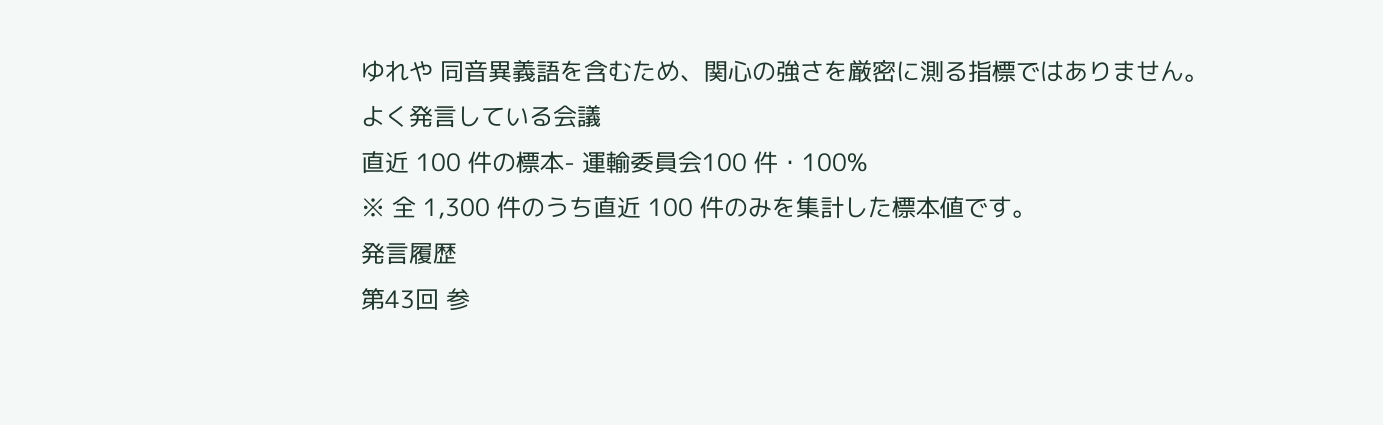ゆれや 同音異義語を含むため、関心の強さを厳密に測る指標ではありません。
よく発言している会議
直近 100 件の標本- 運輸委員会100 件・100%
※ 全 1,300 件のうち直近 100 件のみを集計した標本値です。
発言履歴
第43回 参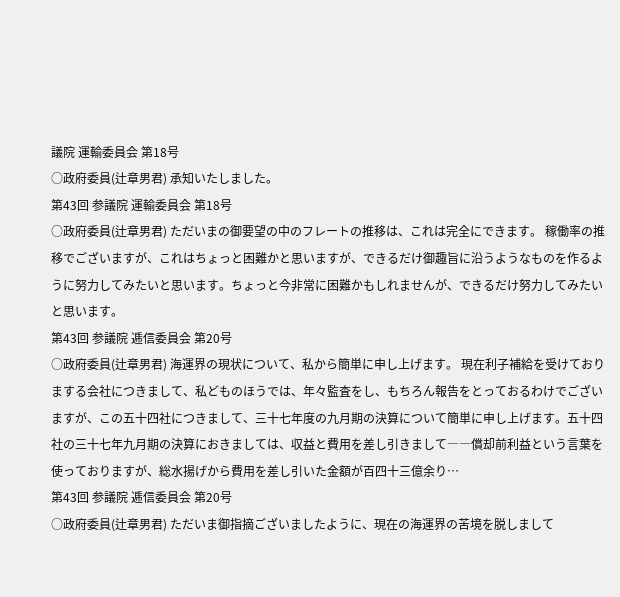議院 運輸委員会 第18号
○政府委員(辻章男君) 承知いたしました。
第43回 参議院 運輸委員会 第18号
○政府委員(辻章男君) ただいまの御要望の中のフレートの推移は、これは完全にできます。 稼働率の推移でございますが、これはちょっと困難かと思いますが、できるだけ御趣旨に沿うようなものを作るように努力してみたいと思います。ちょっと今非常に困難かもしれませんが、できるだけ努力してみたいと思います。
第43回 参議院 逓信委員会 第20号
○政府委員(辻章男君) 海運界の現状について、私から簡単に申し上げます。 現在利子補給を受けておりまする会社につきまして、私どものほうでは、年々監査をし、もちろん報告をとっておるわけでございますが、この五十四社につきまして、三十七年度の九月期の決算について簡単に申し上げます。五十四社の三十七年九月期の決算におきましては、収益と費用を差し引きまして――償却前利益という言葉を使っておりますが、総水揚げから費用を差し引いた金額が百四十三億余り…
第43回 参議院 逓信委員会 第20号
○政府委員(辻章男君) ただいま御指摘ございましたように、現在の海運界の苦境を脱しまして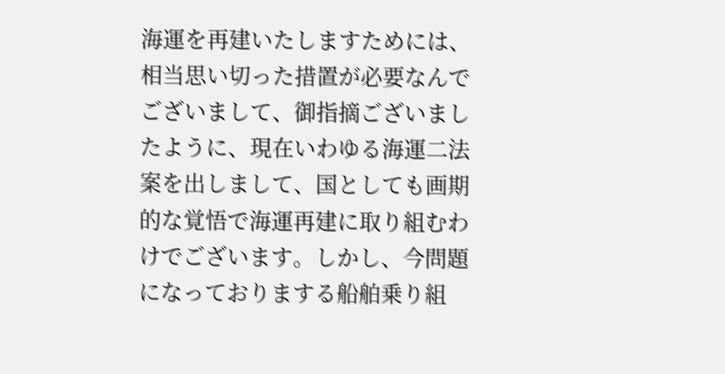海運を再建いたしますためには、相当思い切った措置が必要なんでございまして、御指摘ございましたように、現在いわゆる海運二法案を出しまして、国としても画期的な覚悟で海運再建に取り組むわけでございます。しかし、今問題になっておりまする船舶乗り組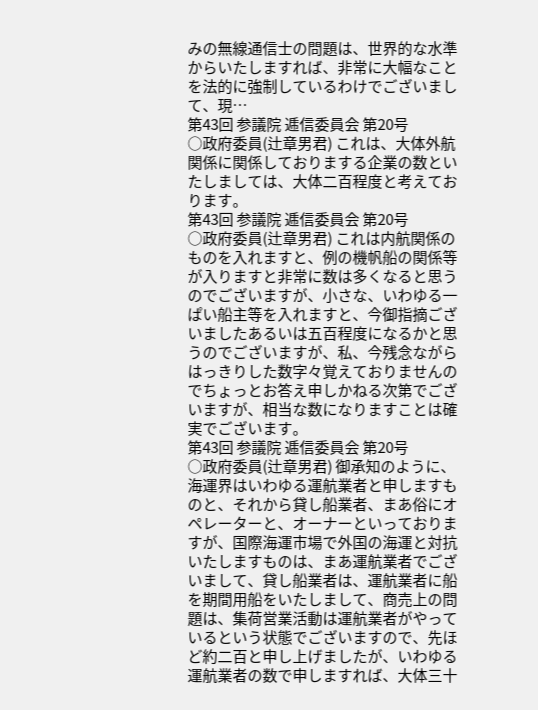みの無線通信士の問題は、世界的な水準からいたしますれば、非常に大幅なことを法的に強制しているわけでございまして、現…
第43回 参議院 逓信委員会 第20号
○政府委員(辻章男君) これは、大体外航関係に関係しておりまする企業の数といたしましては、大体二百程度と考えております。
第43回 参議院 逓信委員会 第20号
○政府委員(辻章男君) これは内航関係のものを入れますと、例の機帆船の関係等が入りますと非常に数は多くなると思うのでございますが、小さな、いわゆる一ぱい船主等を入れますと、今御指摘ございましたあるいは五百程度になるかと思うのでございますが、私、今残念ながらはっきりした数字々覚えておりませんのでちょっとお答え申しかねる次第でございますが、相当な数になりますことは確実でございます。
第43回 参議院 逓信委員会 第20号
○政府委員(辻章男君) 御承知のように、海運界はいわゆる運航業者と申しますものと、それから貸し船業者、まあ俗にオペレーターと、オーナーといっておりますが、国際海運市場で外国の海運と対抗いたしますものは、まあ運航業者でございまして、貸し船業者は、運航業者に船を期間用船をいたしまして、商売上の問題は、集荷営業活動は運航業者がやっているという状態でございますので、先ほど約二百と申し上げましたが、いわゆる運航業者の数で申しますれば、大体三十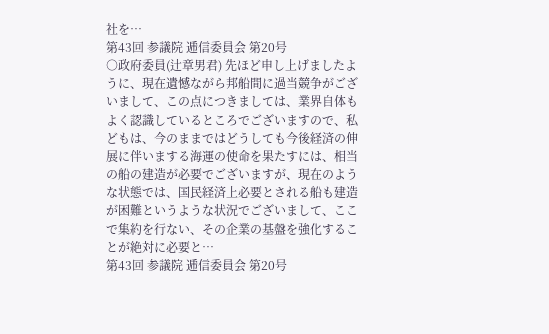社を…
第43回 参議院 逓信委員会 第20号
○政府委員(辻章男君) 先ほど申し上げましたように、現在遺憾ながら邦船間に過当競争がございまして、この点につきましては、業界自体もよく認識しているところでございますので、私どもは、今のままではどうしても今後経済の伸展に伴いまする海運の使命を果たすには、相当の船の建造が必要でございますが、現在のような状態では、国民経済上必要とされる船も建造が困難というような状況でございまして、ここで集約を行ない、その企業の基盤を強化することが絶対に必要と…
第43回 参議院 逓信委員会 第20号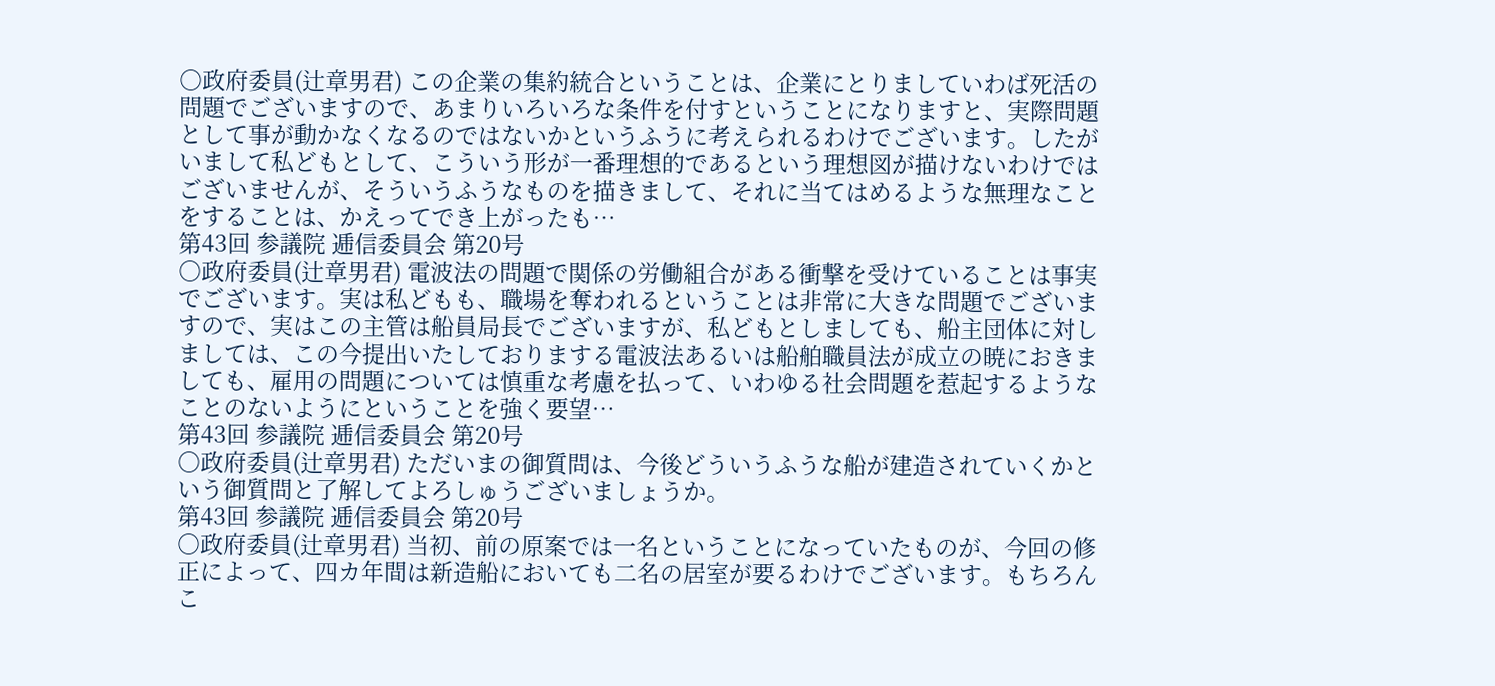○政府委員(辻章男君) この企業の集約統合ということは、企業にとりましていわば死活の問題でございますので、あまりいろいろな条件を付すということになりますと、実際問題として事が動かなくなるのではないかというふうに考えられるわけでございます。したがいまして私どもとして、こういう形が一番理想的であるという理想図が描けないわけではございませんが、そういうふうなものを描きまして、それに当てはめるような無理なことをすることは、かえってでき上がったも…
第43回 参議院 逓信委員会 第20号
○政府委員(辻章男君) 電波法の問題で関係の労働組合がある衝撃を受けていることは事実でございます。実は私どもも、職場を奪われるということは非常に大きな問題でございますので、実はこの主管は船員局長でございますが、私どもとしましても、船主団体に対しましては、この今提出いたしておりまする電波法あるいは船舶職員法が成立の暁におきましても、雇用の問題については慎重な考慮を払って、いわゆる社会問題を惹起するようなことのないようにということを強く要望…
第43回 参議院 逓信委員会 第20号
○政府委員(辻章男君) ただいまの御質問は、今後どういうふうな船が建造されていくかという御質問と了解してよろしゅうございましょうか。
第43回 参議院 逓信委員会 第20号
○政府委員(辻章男君) 当初、前の原案では一名ということになっていたものが、今回の修正によって、四カ年間は新造船においても二名の居室が要るわけでございます。もちろんこ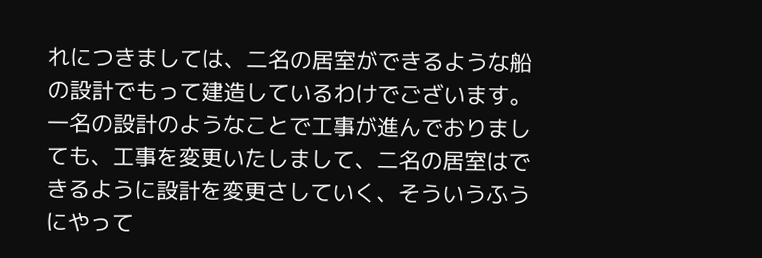れにつきましては、二名の居室ができるような船の設計でもって建造しているわけでございます。一名の設計のようなことで工事が進んでおりましても、工事を変更いたしまして、二名の居室はできるように設計を変更さしていく、そういうふうにやって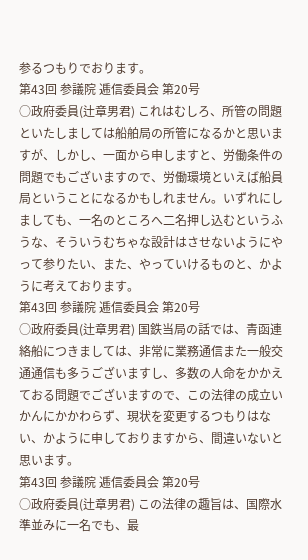参るつもりでおります。
第43回 参議院 逓信委員会 第20号
○政府委員(辻章男君) これはむしろ、所管の問題といたしましては船舶局の所管になるかと思いますが、しかし、一面から申しますと、労働条件の問題でもございますので、労働環境といえば船員局ということになるかもしれません。いずれにしましても、一名のところへ二名押し込むというふうな、そういうむちゃな設計はさせないようにやって参りたい、また、やっていけるものと、かように考えております。
第43回 参議院 逓信委員会 第20号
○政府委員(辻章男君) 国鉄当局の話では、青函連絡船につきましては、非常に業務通信また一般交通通信も多うございますし、多数の人命をかかえておる問題でございますので、この法律の成立いかんにかかわらず、現状を変更するつもりはない、かように申しておりますから、間違いないと思います。
第43回 参議院 逓信委員会 第20号
○政府委員(辻章男君) この法律の趣旨は、国際水準並みに一名でも、最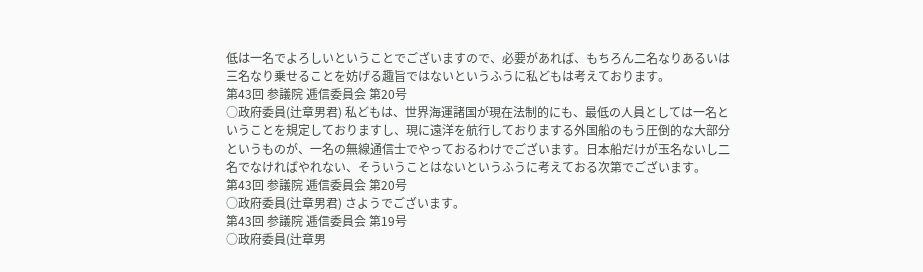低は一名でよろしいということでございますので、必要があれば、もちろん二名なりあるいは三名なり乗せることを妨げる趣旨ではないというふうに私どもは考えております。
第43回 参議院 逓信委員会 第20号
○政府委員(辻章男君) 私どもは、世界海運諸国が現在法制的にも、最低の人員としては一名ということを規定しておりますし、現に遠洋を航行しておりまする外国船のもう圧倒的な大部分というものが、一名の無線通信士でやっておるわけでございます。日本船だけが玉名ないし二名でなければやれない、そういうことはないというふうに考えておる次第でございます。
第43回 参議院 逓信委員会 第20号
○政府委員(辻章男君) さようでございます。
第43回 参議院 逓信委員会 第19号
○政府委員(辻章男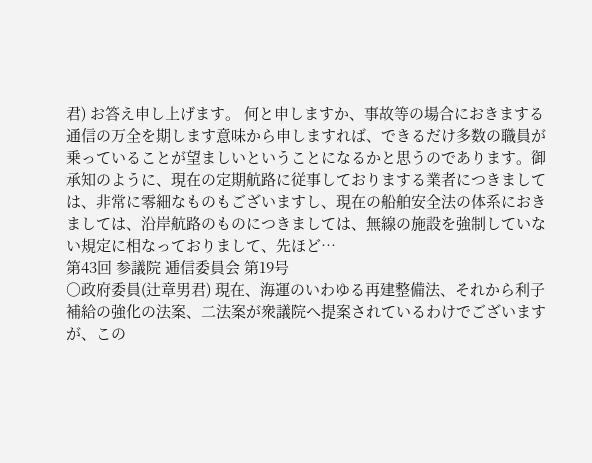君) お答え申し上げます。 何と申しますか、事故等の場合におきまする通信の万全を期します意味から申しますれば、できるだけ多数の職員が乗っていることが望ましいということになるかと思うのであります。御承知のように、現在の定期航路に従事しておりまする業者につきましては、非常に零細なものもございますし、現在の船舶安全法の体系におきましては、沿岸航路のものにつきましては、無線の施設を強制していない規定に相なっておりまして、先ほど…
第43回 参議院 逓信委員会 第19号
○政府委員(辻章男君) 現在、海運のいわゆる再建整備法、それから利子補給の強化の法案、二法案が衆議院へ提案されているわけでございますが、この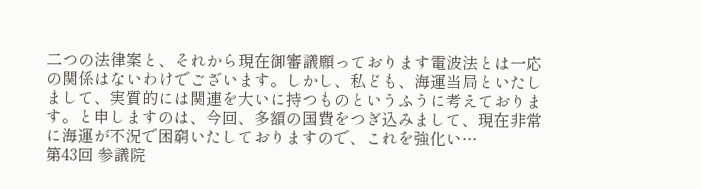二つの法律案と、それから現在御審議願っております電波法とは一応の関係はないわけでございます。しかし、私ども、海運当局といたしまして、実質的には関連を大いに持つものというふうに考えております。と申しますのは、今回、多額の国費をつぎ込みまして、現在非常に海運が不況で困窮いたしておりますので、これを強化い…
第43回 参議院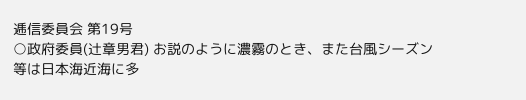逓信委員会 第19号
○政府委員(辻章男君) お説のように濃霧のとき、また台風シーズン等は日本海近海に多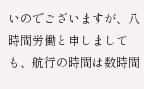いのでございますが、八時間労働と申しましても、航行の時間は数時間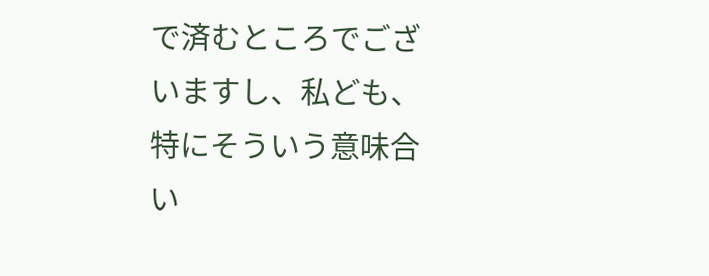で済むところでございますし、私ども、特にそういう意味合い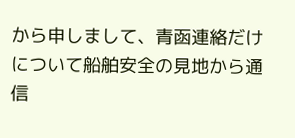から申しまして、青函連絡だけについて船舶安全の見地から通信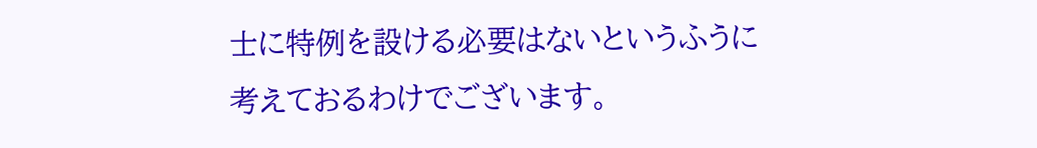士に特例を設ける必要はないというふうに考えておるわけでございます。